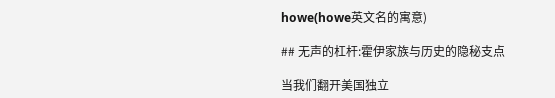howe(howe英文名的寓意)

## 无声的杠杆:霍伊家族与历史的隐秘支点

当我们翻开美国独立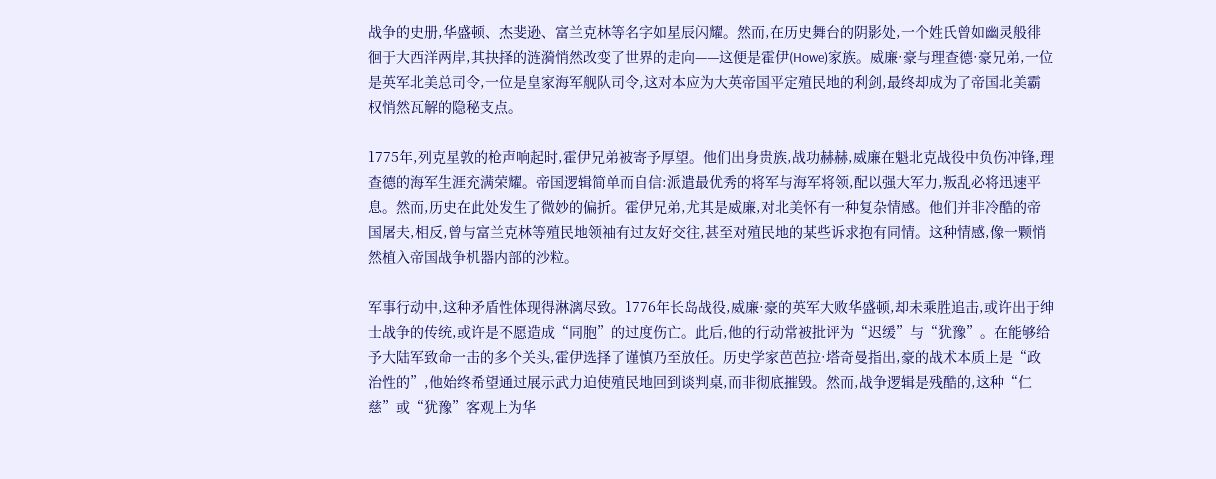战争的史册,华盛顿、杰斐逊、富兰克林等名字如星辰闪耀。然而,在历史舞台的阴影处,一个姓氏曾如幽灵般徘徊于大西洋两岸,其抉择的涟漪悄然改变了世界的走向——这便是霍伊(Howe)家族。威廉·豪与理查德·豪兄弟,一位是英军北美总司令,一位是皇家海军舰队司令,这对本应为大英帝国平定殖民地的利剑,最终却成为了帝国北美霸权悄然瓦解的隐秘支点。

1775年,列克星敦的枪声响起时,霍伊兄弟被寄予厚望。他们出身贵族,战功赫赫,威廉在魁北克战役中负伤冲锋,理查德的海军生涯充满荣耀。帝国逻辑简单而自信:派遣最优秀的将军与海军将领,配以强大军力,叛乱必将迅速平息。然而,历史在此处发生了微妙的偏折。霍伊兄弟,尤其是威廉,对北美怀有一种复杂情感。他们并非冷酷的帝国屠夫,相反,曾与富兰克林等殖民地领袖有过友好交往,甚至对殖民地的某些诉求抱有同情。这种情感,像一颗悄然植入帝国战争机器内部的沙粒。

军事行动中,这种矛盾性体现得淋漓尽致。1776年长岛战役,威廉·豪的英军大败华盛顿,却未乘胜追击,或许出于绅士战争的传统,或许是不愿造成“同胞”的过度伤亡。此后,他的行动常被批评为“迟缓”与“犹豫”。在能够给予大陆军致命一击的多个关头,霍伊选择了谨慎乃至放任。历史学家芭芭拉·塔奇曼指出,豪的战术本质上是“政治性的”,他始终希望通过展示武力迫使殖民地回到谈判桌,而非彻底摧毁。然而,战争逻辑是残酷的,这种“仁慈”或“犹豫”客观上为华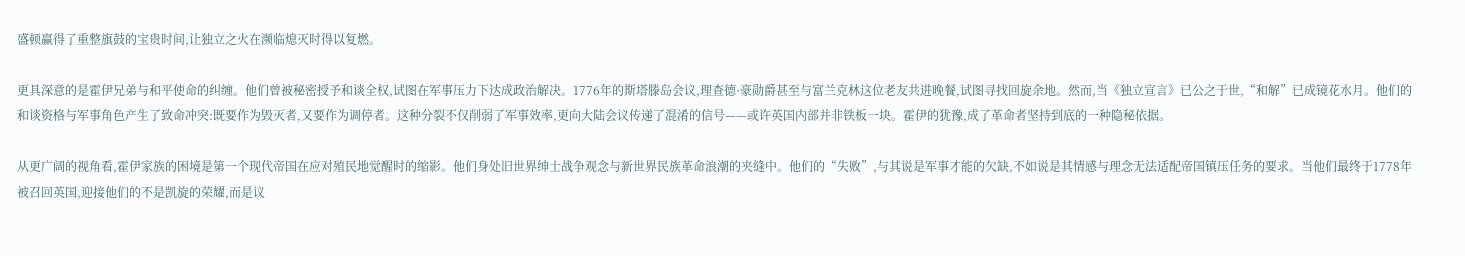盛顿赢得了重整旗鼓的宝贵时间,让独立之火在濒临熄灭时得以复燃。

更具深意的是霍伊兄弟与和平使命的纠缠。他们曾被秘密授予和谈全权,试图在军事压力下达成政治解决。1776年的斯塔滕岛会议,理查德·豪勋爵甚至与富兰克林这位老友共进晚餐,试图寻找回旋余地。然而,当《独立宣言》已公之于世,“和解”已成镜花水月。他们的和谈资格与军事角色产生了致命冲突:既要作为毁灭者,又要作为调停者。这种分裂不仅削弱了军事效率,更向大陆会议传递了混淆的信号——或许英国内部并非铁板一块。霍伊的犹豫,成了革命者坚持到底的一种隐秘依据。

从更广阔的视角看,霍伊家族的困境是第一个现代帝国在应对殖民地觉醒时的缩影。他们身处旧世界绅士战争观念与新世界民族革命浪潮的夹缝中。他们的“失败”,与其说是军事才能的欠缺,不如说是其情感与理念无法适配帝国镇压任务的要求。当他们最终于1778年被召回英国,迎接他们的不是凯旋的荣耀,而是议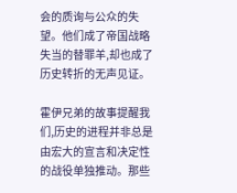会的质询与公众的失望。他们成了帝国战略失当的替罪羊,却也成了历史转折的无声见证。

霍伊兄弟的故事提醒我们,历史的进程并非总是由宏大的宣言和决定性的战役单独推动。那些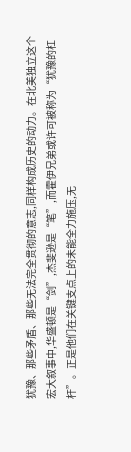犹豫、那些矛盾、那些无法完全贯彻的意志,同样构成历史的动力。在北美独立这个宏大叙事中,华盛顿是“剑”,杰斐逊是“笔”,而霍伊兄弟或许可被称为“犹豫的杠杆”。正是他们在关键支点上的未能全力施压,无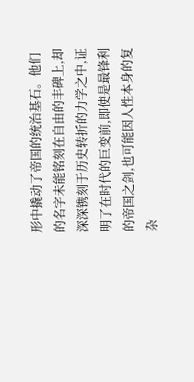形中撬动了帝国的统治基石。他们的名字未能铭刻在自由的丰碑上,却深深镌刻于历史转折的力学之中,证明了在时代的巨变前,即使是最锋利的帝国之剑,也可能因人性本身的复杂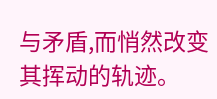与矛盾,而悄然改变其挥动的轨迹。